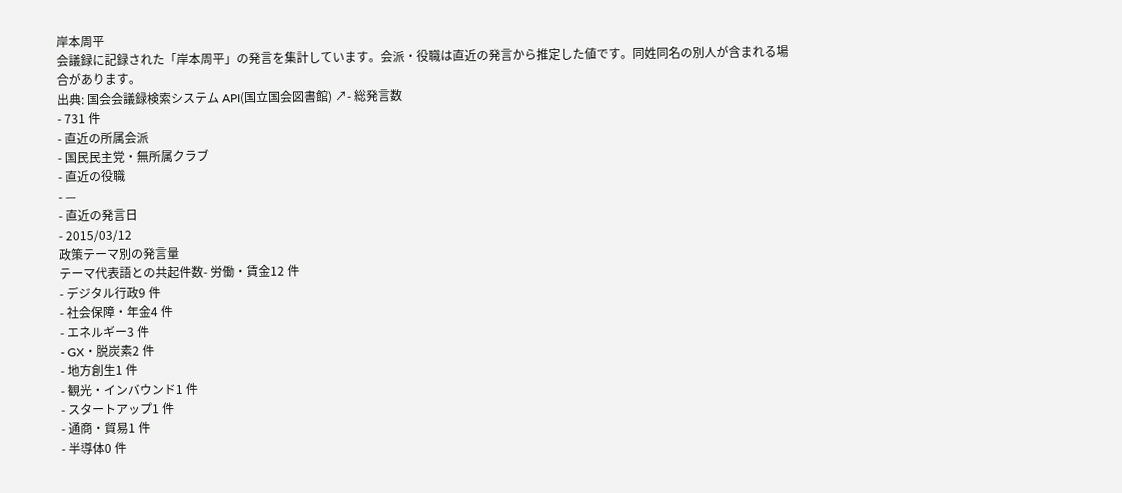岸本周平
会議録に記録された「岸本周平」の発言を集計しています。会派・役職は直近の発言から推定した値です。同姓同名の別人が含まれる場合があります。
出典: 国会会議録検索システム API(国立国会図書館) ↗- 総発言数
- 731 件
- 直近の所属会派
- 国民民主党・無所属クラブ
- 直近の役職
- —
- 直近の発言日
- 2015/03/12
政策テーマ別の発言量
テーマ代表語との共起件数- 労働・賃金12 件
- デジタル行政9 件
- 社会保障・年金4 件
- エネルギー3 件
- GX・脱炭素2 件
- 地方創生1 件
- 観光・インバウンド1 件
- スタートアップ1 件
- 通商・貿易1 件
- 半導体0 件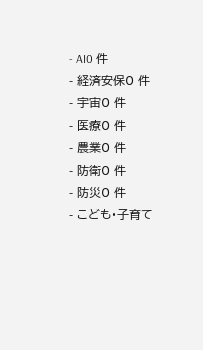- AI0 件
- 経済安保0 件
- 宇宙0 件
- 医療0 件
- 農業0 件
- 防衛0 件
- 防災0 件
- こども・子育て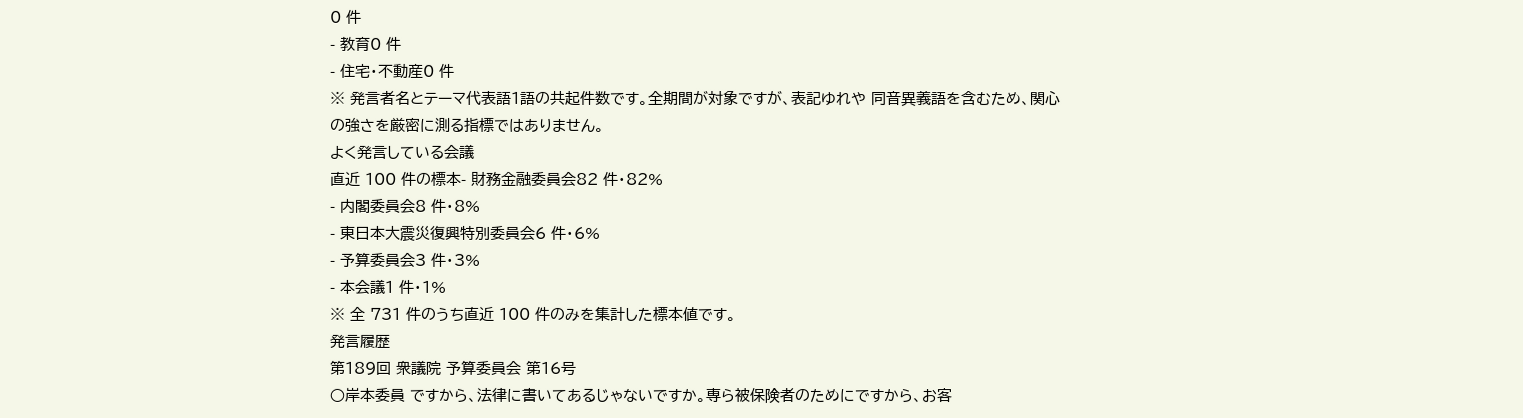0 件
- 教育0 件
- 住宅・不動産0 件
※ 発言者名とテーマ代表語1語の共起件数です。全期間が対象ですが、表記ゆれや 同音異義語を含むため、関心の強さを厳密に測る指標ではありません。
よく発言している会議
直近 100 件の標本- 財務金融委員会82 件・82%
- 内閣委員会8 件・8%
- 東日本大震災復興特別委員会6 件・6%
- 予算委員会3 件・3%
- 本会議1 件・1%
※ 全 731 件のうち直近 100 件のみを集計した標本値です。
発言履歴
第189回 衆議院 予算委員会 第16号
○岸本委員 ですから、法律に書いてあるじゃないですか。専ら被保険者のためにですから、お客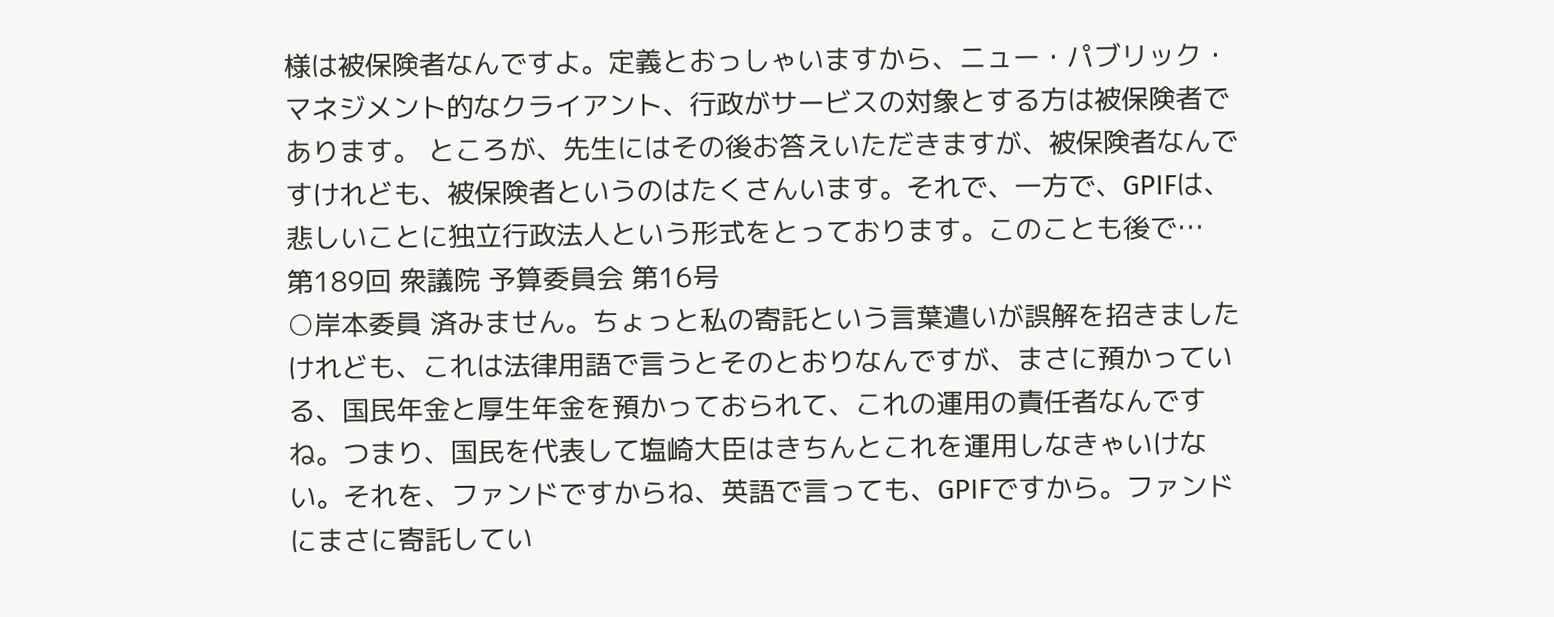様は被保険者なんですよ。定義とおっしゃいますから、ニュー・パブリック・マネジメント的なクライアント、行政がサービスの対象とする方は被保険者であります。 ところが、先生にはその後お答えいただきますが、被保険者なんですけれども、被保険者というのはたくさんいます。それで、一方で、GPIFは、悲しいことに独立行政法人という形式をとっております。このことも後で…
第189回 衆議院 予算委員会 第16号
○岸本委員 済みません。ちょっと私の寄託という言葉遣いが誤解を招きましたけれども、これは法律用語で言うとそのとおりなんですが、まさに預かっている、国民年金と厚生年金を預かっておられて、これの運用の責任者なんですね。つまり、国民を代表して塩崎大臣はきちんとこれを運用しなきゃいけない。それを、ファンドですからね、英語で言っても、GPIFですから。ファンドにまさに寄託してい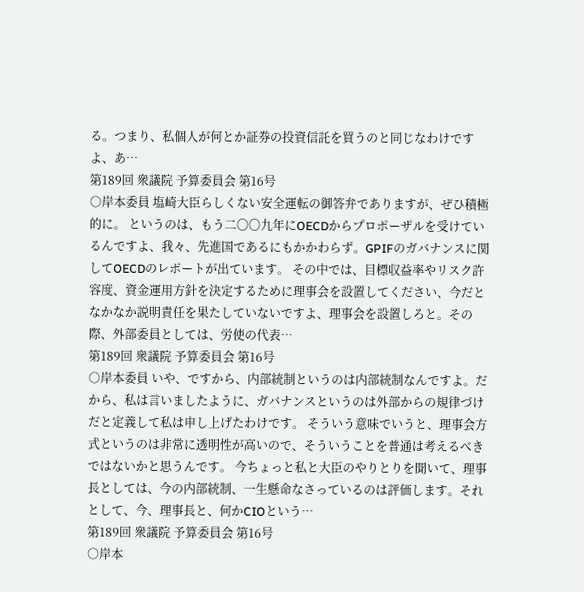る。つまり、私個人が何とか証券の投資信託を買うのと同じなわけですよ、あ…
第189回 衆議院 予算委員会 第16号
○岸本委員 塩崎大臣らしくない安全運転の御答弁でありますが、ぜひ積極的に。 というのは、もう二〇〇九年にOECDからプロポーザルを受けているんですよ、我々、先進国であるにもかかわらず。GPIFのガバナンスに関してOECDのレポートが出ています。 その中では、目標収益率やリスク許容度、資金運用方針を決定するために理事会を設置してください、今だとなかなか説明責任を果たしていないですよ、理事会を設置しろと。その際、外部委員としては、労使の代表…
第189回 衆議院 予算委員会 第16号
○岸本委員 いや、ですから、内部統制というのは内部統制なんですよ。だから、私は言いましたように、ガバナンスというのは外部からの規律づけだと定義して私は申し上げたわけです。 そういう意味でいうと、理事会方式というのは非常に透明性が高いので、そういうことを普通は考えるべきではないかと思うんです。 今ちょっと私と大臣のやりとりを聞いて、理事長としては、今の内部統制、一生懸命なさっているのは評価します。それとして、今、理事長と、何かCIOという…
第189回 衆議院 予算委員会 第16号
○岸本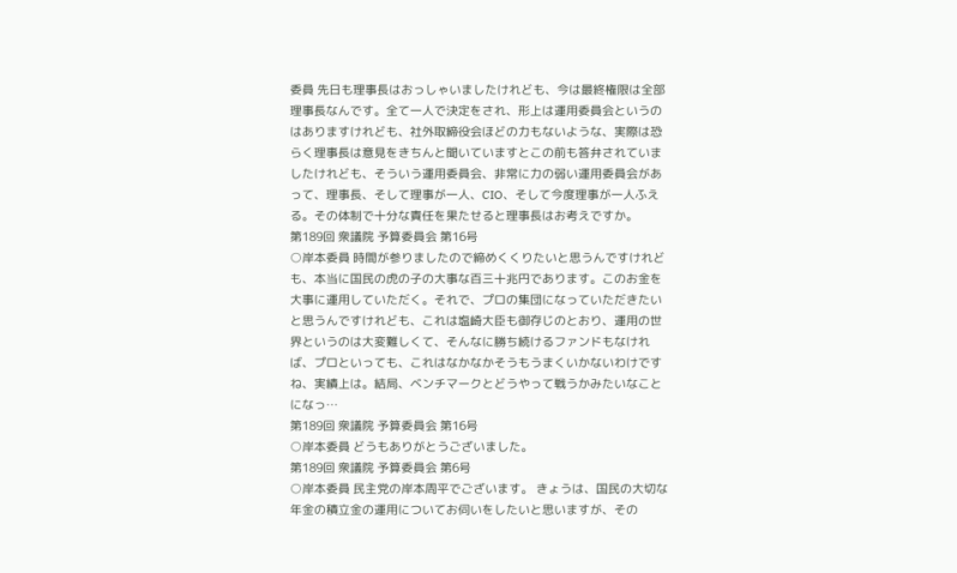委員 先日も理事長はおっしゃいましたけれども、今は最終権限は全部理事長なんです。全て一人で決定をされ、形上は運用委員会というのはありますけれども、社外取締役会ほどの力もないような、実際は恐らく理事長は意見をきちんと聞いていますとこの前も答弁されていましたけれども、そういう運用委員会、非常に力の弱い運用委員会があって、理事長、そして理事が一人、CIO、そして今度理事が一人ふえる。その体制で十分な責任を果たせると理事長はお考えですか。
第189回 衆議院 予算委員会 第16号
○岸本委員 時間が参りましたので締めくくりたいと思うんですけれども、本当に国民の虎の子の大事な百三十兆円であります。このお金を大事に運用していただく。それで、プロの集団になっていただきたいと思うんですけれども、これは塩崎大臣も御存じのとおり、運用の世界というのは大変難しくて、そんなに勝ち続けるファンドもなければ、プロといっても、これはなかなかそうもうまくいかないわけですね、実績上は。結局、ベンチマークとどうやって戦うかみたいなことになっ…
第189回 衆議院 予算委員会 第16号
○岸本委員 どうもありがとうございました。
第189回 衆議院 予算委員会 第6号
○岸本委員 民主党の岸本周平でございます。 きょうは、国民の大切な年金の積立金の運用についてお伺いをしたいと思いますが、その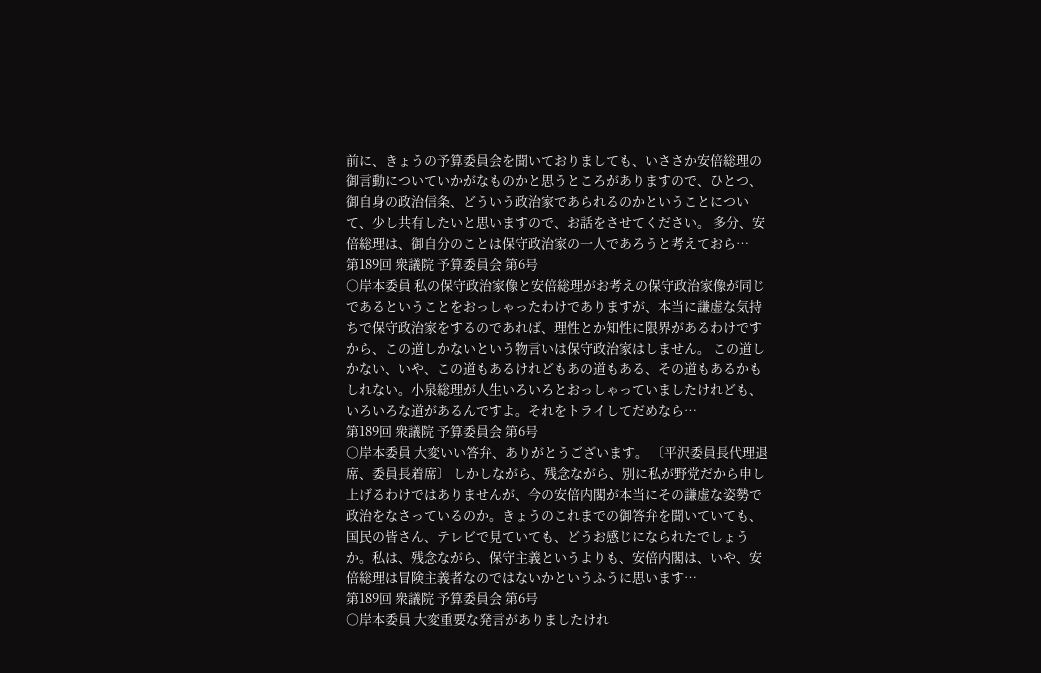前に、きょうの予算委員会を聞いておりましても、いささか安倍総理の御言動についていかがなものかと思うところがありますので、ひとつ、御自身の政治信条、どういう政治家であられるのかということについて、少し共有したいと思いますので、お話をさせてください。 多分、安倍総理は、御自分のことは保守政治家の一人であろうと考えておら…
第189回 衆議院 予算委員会 第6号
○岸本委員 私の保守政治家像と安倍総理がお考えの保守政治家像が同じであるということをおっしゃったわけでありますが、本当に謙虚な気持ちで保守政治家をするのであれば、理性とか知性に限界があるわけですから、この道しかないという物言いは保守政治家はしません。 この道しかない、いや、この道もあるけれどもあの道もある、その道もあるかもしれない。小泉総理が人生いろいろとおっしゃっていましたけれども、いろいろな道があるんですよ。それをトライしてだめなら…
第189回 衆議院 予算委員会 第6号
○岸本委員 大変いい答弁、ありがとうございます。 〔平沢委員長代理退席、委員長着席〕 しかしながら、残念ながら、別に私が野党だから申し上げるわけではありませんが、今の安倍内閣が本当にその謙虚な姿勢で政治をなさっているのか。きょうのこれまでの御答弁を聞いていても、国民の皆さん、テレビで見ていても、どうお感じになられたでしょうか。私は、残念ながら、保守主義というよりも、安倍内閣は、いや、安倍総理は冒険主義者なのではないかというふうに思います…
第189回 衆議院 予算委員会 第6号
○岸本委員 大変重要な発言がありましたけれ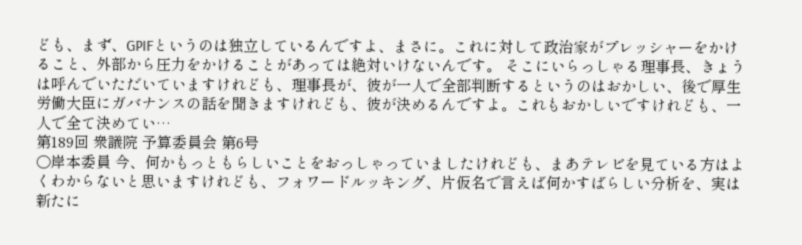ども、まず、GPIFというのは独立しているんですよ、まさに。これに対して政治家がプレッシャーをかけること、外部から圧力をかけることがあっては絶対いけないんです。 そこにいらっしゃる理事長、きょうは呼んでいただいていますけれども、理事長が、彼が一人で全部判断するというのはおかしい、後で厚生労働大臣にガバナンスの話を聞きますけれども、彼が決めるんですよ。これもおかしいですけれども、一人で全て決めてい…
第189回 衆議院 予算委員会 第6号
○岸本委員 今、何かもっともらしいことをおっしゃっていましたけれども、まあテレビを見ている方はよくわからないと思いますけれども、フォワードルッキング、片仮名で言えば何かすばらしい分析を、実は新たに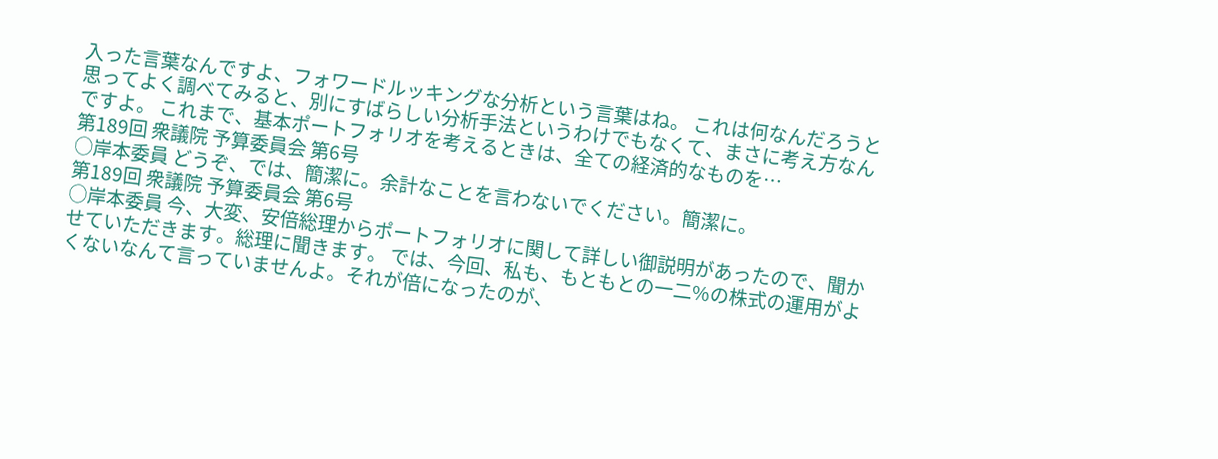入った言葉なんですよ、フォワードルッキングな分析という言葉はね。 これは何なんだろうと思ってよく調べてみると、別にすばらしい分析手法というわけでもなくて、まさに考え方なんですよ。 これまで、基本ポートフォリオを考えるときは、全ての経済的なものを…
第189回 衆議院 予算委員会 第6号
○岸本委員 どうぞ、では、簡潔に。余計なことを言わないでください。簡潔に。
第189回 衆議院 予算委員会 第6号
○岸本委員 今、大変、安倍総理からポートフォリオに関して詳しい御説明があったので、聞かせていただきます。総理に聞きます。 では、今回、私も、もともとの一二%の株式の運用がよくないなんて言っていませんよ。それが倍になったのが、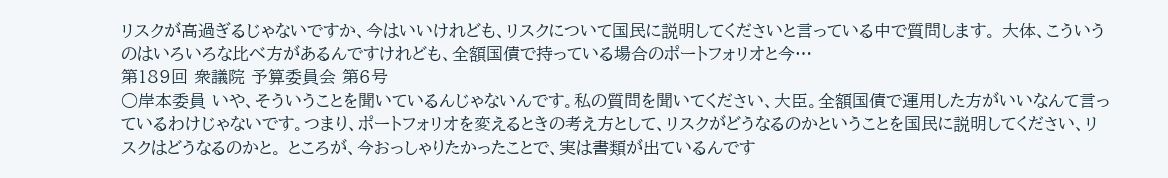リスクが高過ぎるじゃないですか、今はいいけれども、リスクについて国民に説明してくださいと言っている中で質問します。 大体、こういうのはいろいろな比べ方があるんですけれども、全額国債で持っている場合のポートフォリオと今…
第189回 衆議院 予算委員会 第6号
○岸本委員 いや、そういうことを聞いているんじゃないんです。私の質問を聞いてください、大臣。全額国債で運用した方がいいなんて言っているわけじゃないです。つまり、ポートフォリオを変えるときの考え方として、リスクがどうなるのかということを国民に説明してください、リスクはどうなるのかと。 ところが、今おっしゃりたかったことで、実は書類が出ているんです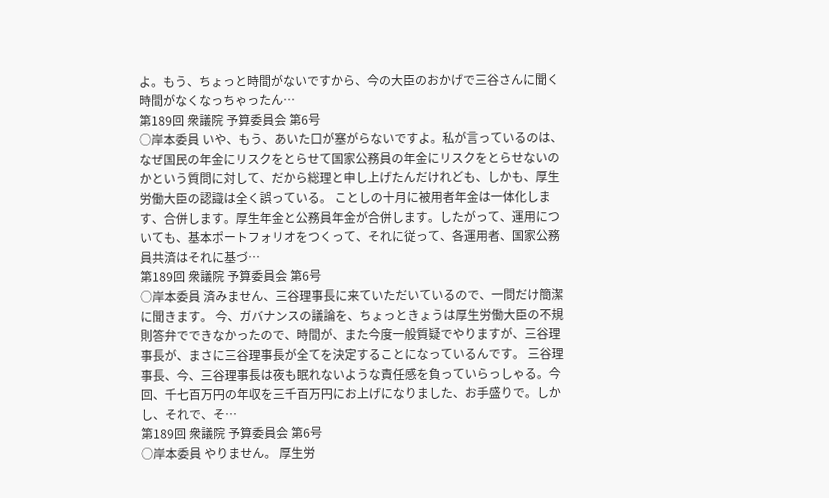よ。もう、ちょっと時間がないですから、今の大臣のおかげで三谷さんに聞く時間がなくなっちゃったん…
第189回 衆議院 予算委員会 第6号
○岸本委員 いや、もう、あいた口が塞がらないですよ。私が言っているのは、なぜ国民の年金にリスクをとらせて国家公務員の年金にリスクをとらせないのかという質問に対して、だから総理と申し上げたんだけれども、しかも、厚生労働大臣の認識は全く誤っている。 ことしの十月に被用者年金は一体化します、合併します。厚生年金と公務員年金が合併します。したがって、運用についても、基本ポートフォリオをつくって、それに従って、各運用者、国家公務員共済はそれに基づ…
第189回 衆議院 予算委員会 第6号
○岸本委員 済みません、三谷理事長に来ていただいているので、一問だけ簡潔に聞きます。 今、ガバナンスの議論を、ちょっときょうは厚生労働大臣の不規則答弁でできなかったので、時間が、また今度一般質疑でやりますが、三谷理事長が、まさに三谷理事長が全てを決定することになっているんです。 三谷理事長、今、三谷理事長は夜も眠れないような責任感を負っていらっしゃる。今回、千七百万円の年収を三千百万円にお上げになりました、お手盛りで。しかし、それで、そ…
第189回 衆議院 予算委員会 第6号
○岸本委員 やりません。 厚生労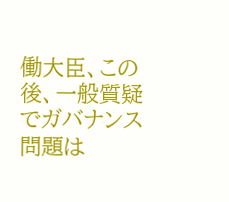働大臣、この後、一般質疑でガバナンス問題は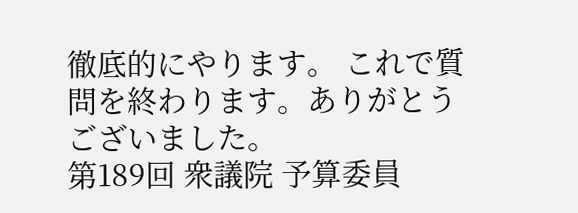徹底的にやります。 これで質問を終わります。ありがとうございました。
第189回 衆議院 予算委員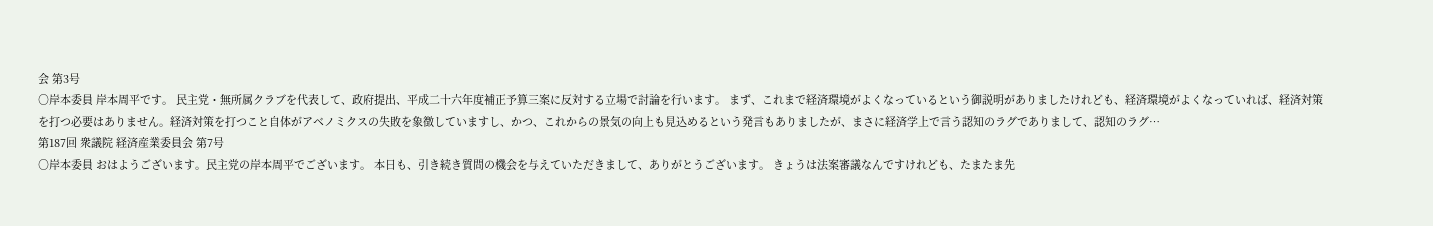会 第3号
○岸本委員 岸本周平です。 民主党・無所属クラブを代表して、政府提出、平成二十六年度補正予算三案に反対する立場で討論を行います。 まず、これまで経済環境がよくなっているという御説明がありましたけれども、経済環境がよくなっていれば、経済対策を打つ必要はありません。経済対策を打つこと自体がアベノミクスの失敗を象徴していますし、かつ、これからの景気の向上も見込めるという発言もありましたが、まさに経済学上で言う認知のラグでありまして、認知のラグ…
第187回 衆議院 経済産業委員会 第7号
○岸本委員 おはようございます。民主党の岸本周平でございます。 本日も、引き続き質問の機会を与えていただきまして、ありがとうございます。 きょうは法案審議なんですけれども、たまたま先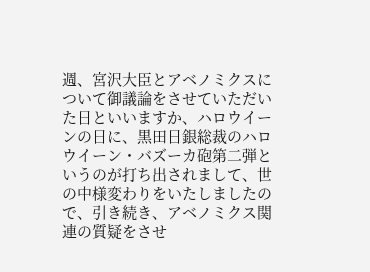週、宮沢大臣とアベノミクスについて御議論をさせていただいた日といいますか、ハロウイーンの日に、黒田日銀総裁のハロウイーン・バズーカ砲第二弾というのが打ち出されまして、世の中様変わりをいたしましたので、引き続き、アベノミクス関連の質疑をさせ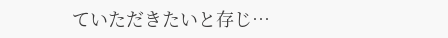ていただきたいと存じ…